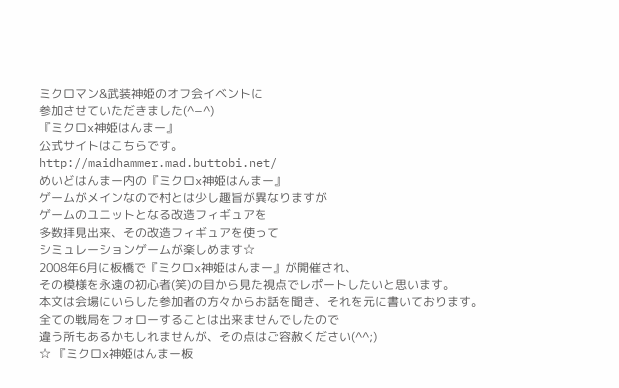ミクロマン&武装神姫のオフ会イベントに
参加させていただきました(^−^)
『ミクロx神姫はんまー』
公式サイトはこちらです。
http://maidhammer.mad.buttobi.net/
めいどはんまー内の『ミクロx神姫はんまー』
ゲームがメインなので村とは少し趣旨が異なりますが
ゲームのユニットとなる改造フィギュアを
多数拝見出来、その改造フィギュアを使って
シミュレーションゲームが楽しめます☆
2008年6月に板橋で『ミクロx神姫はんまー』が開催され、
その模様を永遠の初心者(笑)の目から見た視点でレポートしたいと思います。
本文は会場にいらした参加者の方々からお話を聞き、それを元に書いております。
全ての戦局をフォローすることは出来ませんでしたので
違う所もあるかもしれませんが、その点はご容赦ください(^^;)
☆ 『ミクロx神姫はんまー板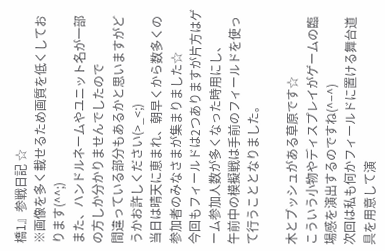橋1』参戦日記 ☆
※画像を多く載せるため画質を低くしております(^^;)
また、ハンドルネームやユニット名が一部の方しか分かりませんでしたので
間違っている部分もあるかと思いますがどうかお許しください(>_<;)
当日は晴天に恵まれ、朝早くから数多くの参加者のみなさまが集まりました☆
今回もフィールドは2つありますが片方はゲーム参加人数が多くなった時用にし、
午前中の模擬戦は手前のフィールドを使って行うこととなりました。

木とブッシュがある草原です☆
こういう小物やディスプレイがゲームの臨場感を演出するのですね(^−^)
次回は私も何かフィールドに置ける舞台道具を用意して演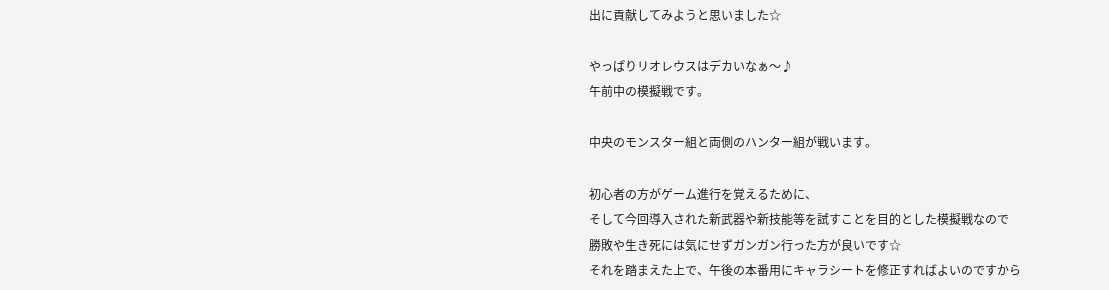出に貢献してみようと思いました☆

やっぱりリオレウスはデカいなぁ〜♪
午前中の模擬戦です。

中央のモンスター組と両側のハンター組が戦います。

初心者の方がゲーム進行を覚えるために、
そして今回導入された新武器や新技能等を試すことを目的とした模擬戦なので
勝敗や生き死には気にせずガンガン行った方が良いです☆
それを踏まえた上で、午後の本番用にキャラシートを修正すればよいのですから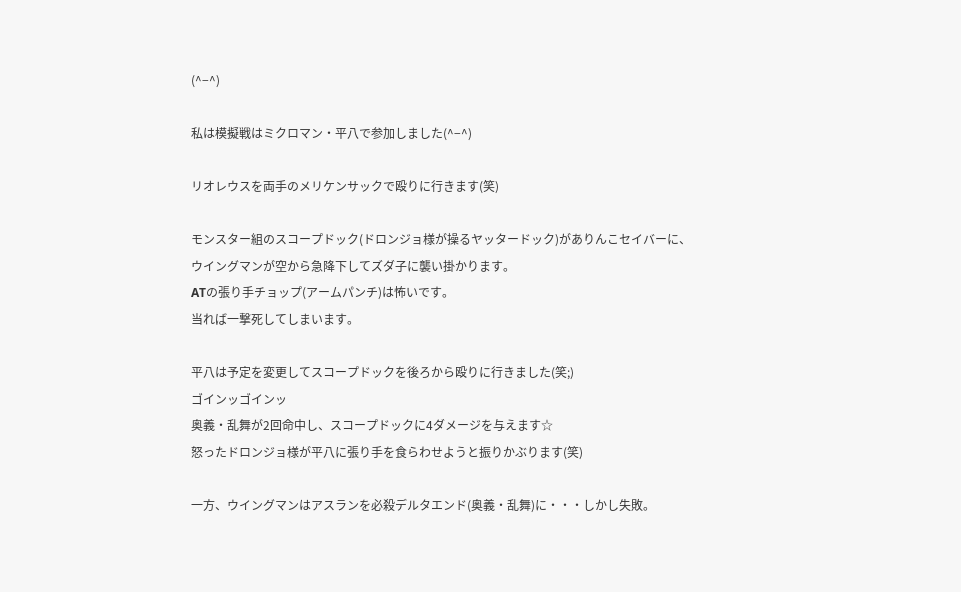(^−^)

私は模擬戦はミクロマン・平八で参加しました(^−^)

リオレウスを両手のメリケンサックで殴りに行きます(笑)

モンスター組のスコープドック(ドロンジョ様が操るヤッタードック)がありんこセイバーに、
ウイングマンが空から急降下してズダ子に襲い掛かります。
ATの張り手チョップ(アームパンチ)は怖いです。
当れば一撃死してしまいます。

平八は予定を変更してスコープドックを後ろから殴りに行きました(笑;)
ゴインッゴインッ
奥義・乱舞が2回命中し、スコープドックに4ダメージを与えます☆
怒ったドロンジョ様が平八に張り手を食らわせようと振りかぶります(笑)

一方、ウイングマンはアスランを必殺デルタエンド(奥義・乱舞)に・・・しかし失敗。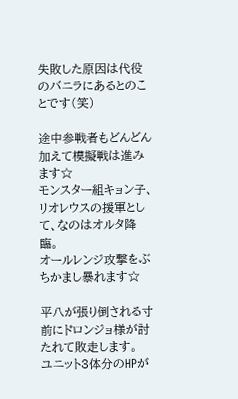失敗した原因は代役のバニラにあるとのことです(笑)

途中参戦者もどんどん加えて模擬戦は進みます☆
モンスター組キョン子、リオレウスの援軍として、なのはオルタ降臨。
オールレンジ攻撃をぶちかまし暴れます☆

平八が張り倒される寸前にドロンジョ様が討たれて敗走します。
ユニット3体分のHPが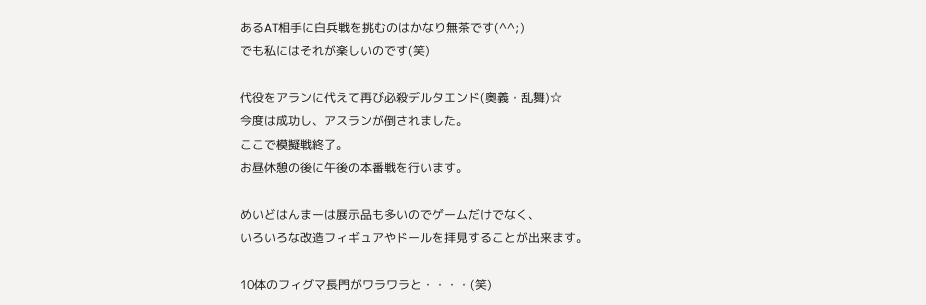あるAT相手に白兵戦を挑むのはかなり無茶です(^^;)
でも私にはそれが楽しいのです(笑)

代役をアランに代えて再び必殺デルタエンド(奥義・乱舞)☆
今度は成功し、アスランが倒されました。
ここで模擬戦終了。
お昼休憩の後に午後の本番戦を行います。

めいどはんまーは展示品も多いのでゲームだけでなく、
いろいろな改造フィギュアやドールを拝見することが出来ます。

10体のフィグマ長門がワラワラと・・・・(笑)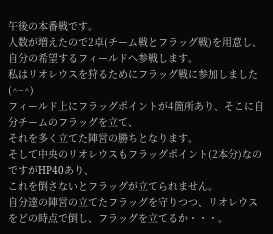午後の本番戦です。
人数が増えたので2卓(チーム戦とフラッグ戦)を用意し、
自分の希望するフィールドへ参戦します。
私はリオレウスを狩るためにフラッグ戦に参加しました(^−^)
フィールド上にフラッグポイントが4箇所あり、そこに自分チームのフラッグを立て、
それを多く立てた陣営の勝ちとなります。
そして中央のリオレウスもフラッグポイント(2本分)なのですがHP40あり、
これを倒さないとフラッグが立てられません。
自分達の陣営の立てたフラッグを守りつつ、リオレウスをどの時点で倒し、フラッグを立てるか・・・。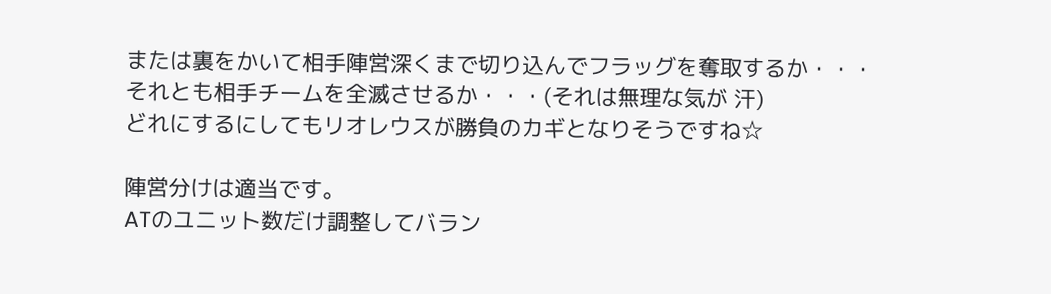または裏をかいて相手陣営深くまで切り込んでフラッグを奪取するか・・・
それとも相手チームを全滅させるか・・・(それは無理な気が 汗)
どれにするにしてもリオレウスが勝負のカギとなりそうですね☆

陣営分けは適当です。
ATのユニット数だけ調整してバラン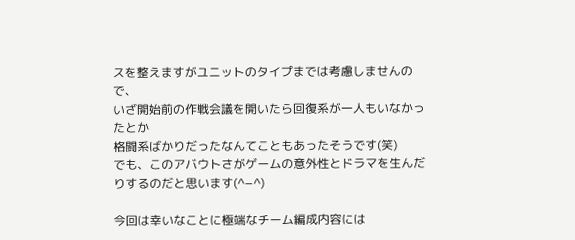スを整えますがユニットのタイプまでは考慮しませんので、
いざ開始前の作戦会議を開いたら回復系が一人もいなかったとか
格闘系ばかりだったなんてこともあったそうです(笑)
でも、このアバウトさがゲームの意外性とドラマを生んだりするのだと思います(^−^)

今回は幸いなことに極端なチーム編成内容には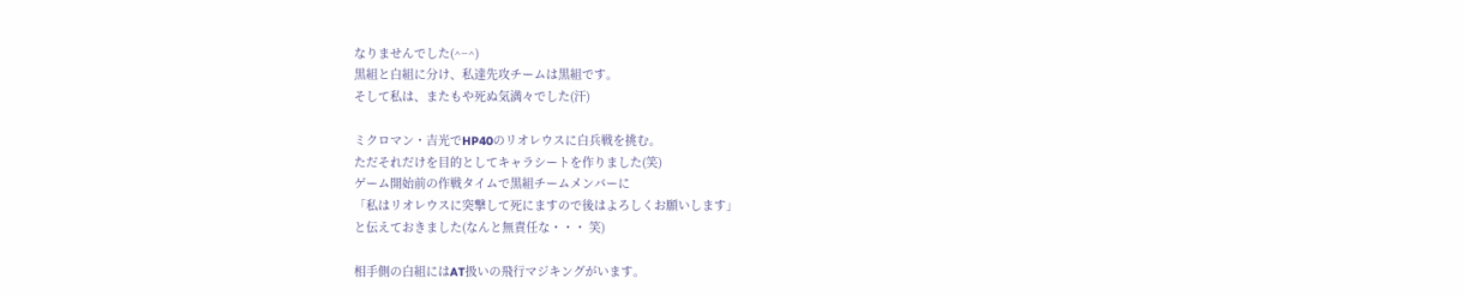なりませんでした(^−^)
黒組と白組に分け、私達先攻チームは黒組です。
そして私は、またもや死ぬ気満々でした(汗)

ミクロマン・吉光でHP40のリオレウスに白兵戦を挑む。
ただそれだけを目的としてキャラシートを作りました(笑)
ゲーム開始前の作戦タイムで黒組チームメンバーに
「私はリオレウスに突撃して死にますので後はよろしくお願いします」
と伝えておきました(なんと無責任な・・・ 笑)

相手側の白組にはAT扱いの飛行マジキングがいます。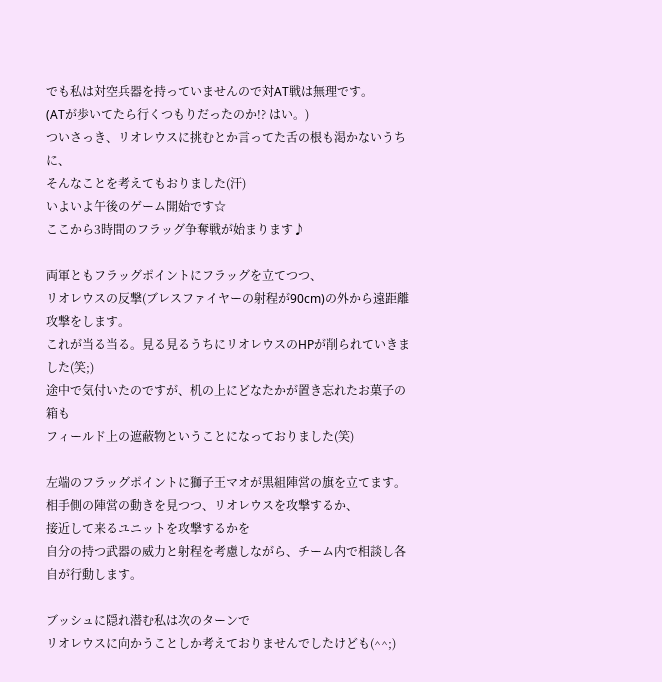でも私は対空兵器を持っていませんので対AT戦は無理です。
(ATが歩いてたら行くつもりだったのか!? はい。)
ついさっき、リオレウスに挑むとか言ってた舌の根も渇かないうちに、
そんなことを考えてもおりました(汗)
いよいよ午後のゲーム開始です☆
ここから3時間のフラッグ争奪戦が始まります♪

両軍ともフラッグポイントにフラッグを立てつつ、
リオレウスの反撃(ブレスファイヤーの射程が90cm)の外から遠距離攻撃をします。
これが当る当る。見る見るうちにリオレウスのHPが削られていきました(笑;)
途中で気付いたのですが、机の上にどなたかが置き忘れたお菓子の箱も
フィールド上の遮蔽物ということになっておりました(笑)

左端のフラッグポイントに獅子王マオが黒組陣営の旗を立てます。
相手側の陣営の動きを見つつ、リオレウスを攻撃するか、
接近して来るユニットを攻撃するかを
自分の持つ武器の威力と射程を考慮しながら、チーム内で相談し各自が行動します。

ブッシュに隠れ潜む私は次のターンで
リオレウスに向かうことしか考えておりませんでしたけども(^^;)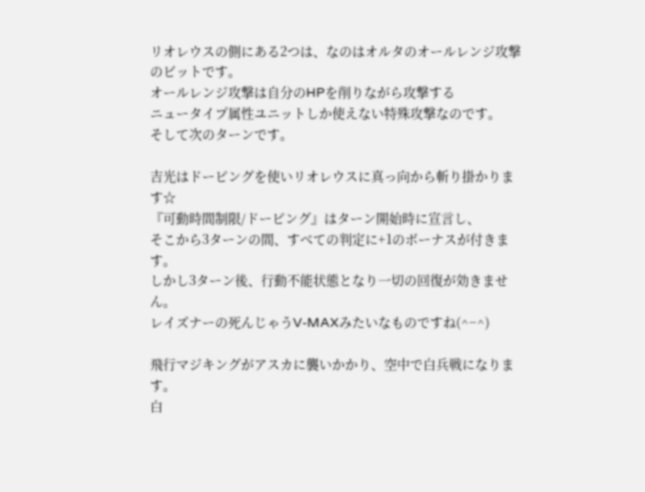リオレウスの側にある2つは、なのはオルタのオールレンジ攻撃のビットです。
オールレンジ攻撃は自分のHPを削りながら攻撃する
ニュータイプ属性ユニットしか使えない特殊攻撃なのです。
そして次のターンです。

吉光はドーピングを使いリオレウスに真っ向から斬り掛かります☆
『可動時間制限/ドーピング』はターン開始時に宣言し、
そこから3ターンの間、すべての判定に+1のボーナスが付きます。
しかし3ターン後、行動不能状態となり一切の回復が効きません。
レイズナーの死んじゃうV-MAXみたいなものですね(^−^)

飛行マジキングがアスカに襲いかかり、空中で白兵戦になります。
白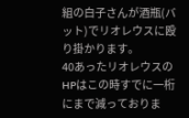組の白子さんが酒瓶(バット)でリオレウスに殴り掛かります。
40あったリオレウスのHPはこの時すでに一桁にまで減っておりま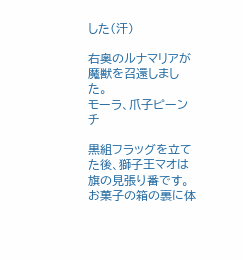した(汗)

右奥のルナマリアが魔獣を召還しました。
モーラ、爪子ピーンチ

黒組フラッグを立てた後、獅子王マオは旗の見張り番です。
お菓子の箱の裏に体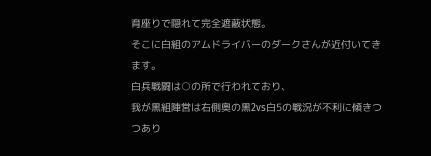育座りで隠れて完全遮蔽状態。
そこに白組のアムドライバーのダークさんが近付いてきます。
白兵戦闘は○の所で行われており、
我が黒組陣営は右側奥の黒2vs白5の戦況が不利に傾きつつあり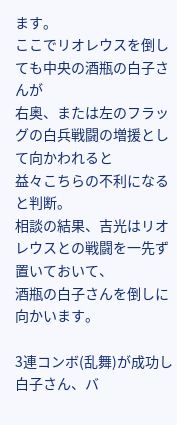ます。
ここでリオレウスを倒しても中央の酒瓶の白子さんが
右奥、または左のフラッグの白兵戦闘の増援として向かわれると
益々こちらの不利になると判断。
相談の結果、吉光はリオレウスとの戦闘を一先ず置いておいて、
酒瓶の白子さんを倒しに向かいます。

3連コンボ(乱舞)が成功し白子さん、バ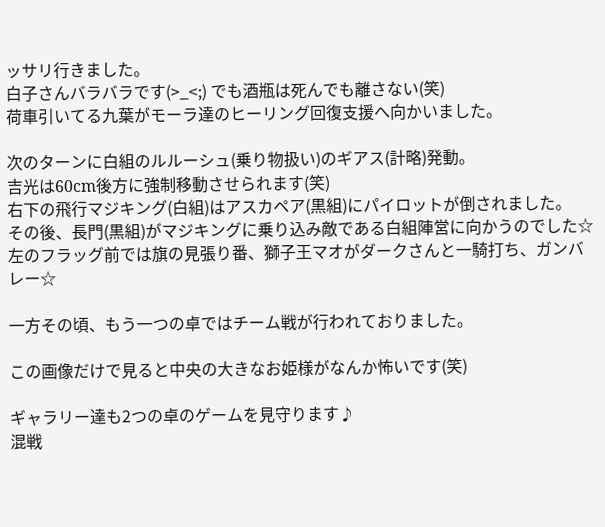ッサリ行きました。
白子さんバラバラです(>_<;) でも酒瓶は死んでも離さない(笑)
荷車引いてる九葉がモーラ達のヒーリング回復支援へ向かいました。

次のターンに白組のルルーシュ(乗り物扱い)のギアス(計略)発動。
吉光は60cm後方に強制移動させられます(笑)
右下の飛行マジキング(白組)はアスカペア(黒組)にパイロットが倒されました。
その後、長門(黒組)がマジキングに乗り込み敵である白組陣営に向かうのでした☆
左のフラッグ前では旗の見張り番、獅子王マオがダークさんと一騎打ち、ガンバレー☆

一方その頃、もう一つの卓ではチーム戦が行われておりました。

この画像だけで見ると中央の大きなお姫様がなんか怖いです(笑)

ギャラリー達も2つの卓のゲームを見守ります♪
混戦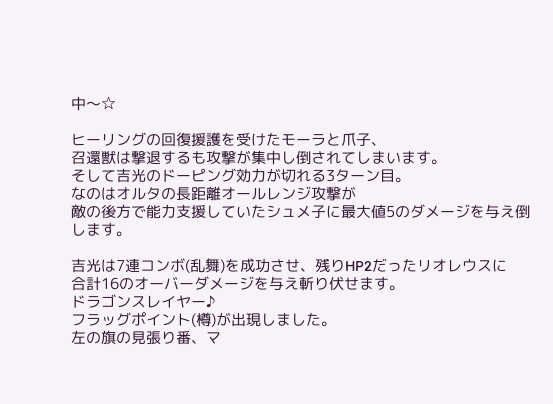中〜☆

ヒーリングの回復援護を受けたモーラと爪子、
召還獣は撃退するも攻撃が集中し倒されてしまいます。
そして吉光のドーピング効力が切れる3ターン目。
なのはオルタの長距離オールレンジ攻撃が
敵の後方で能力支援していたシュメ子に最大値5のダメージを与え倒します。

吉光は7連コンボ(乱舞)を成功させ、残りHP2だったリオレウスに
合計16のオーバーダメージを与え斬り伏せます。
ドラゴンスレイヤー♪
フラッグポイント(樽)が出現しました。
左の旗の見張り番、マ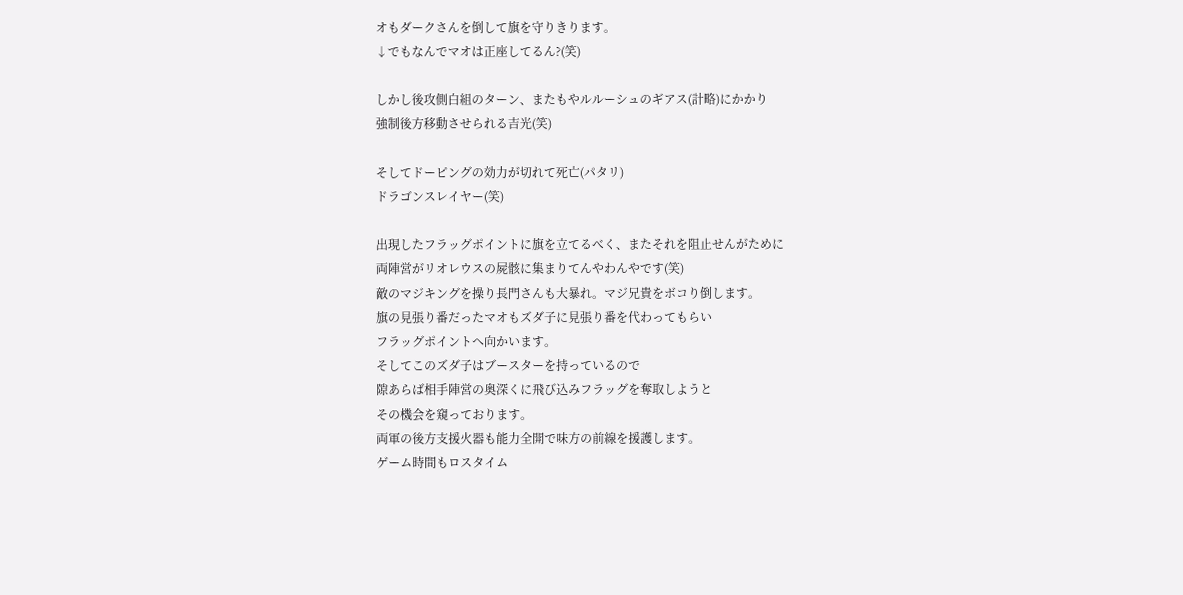オもダークさんを倒して旗を守りきります。
↓でもなんでマオは正座してるん?(笑)

しかし後攻側白組のターン、またもやルルーシュのギアス(計略)にかかり
強制後方移動させられる吉光(笑)

そしてドーピングの効力が切れて死亡(パタリ)
ドラゴンスレイヤー(笑)

出現したフラッグポイントに旗を立てるべく、またそれを阻止せんがために
両陣営がリオレウスの屍骸に集まりてんやわんやです(笑)
敵のマジキングを操り長門さんも大暴れ。マジ兄貴をボコり倒します。
旗の見張り番だったマオもズダ子に見張り番を代わってもらい
フラッグポイントへ向かいます。
そしてこのズダ子はブースターを持っているので
隙あらば相手陣営の奥深くに飛び込みフラッグを奪取しようと
その機会を窺っております。
両軍の後方支援火器も能力全開で味方の前線を援護します。
ゲーム時間もロスタイム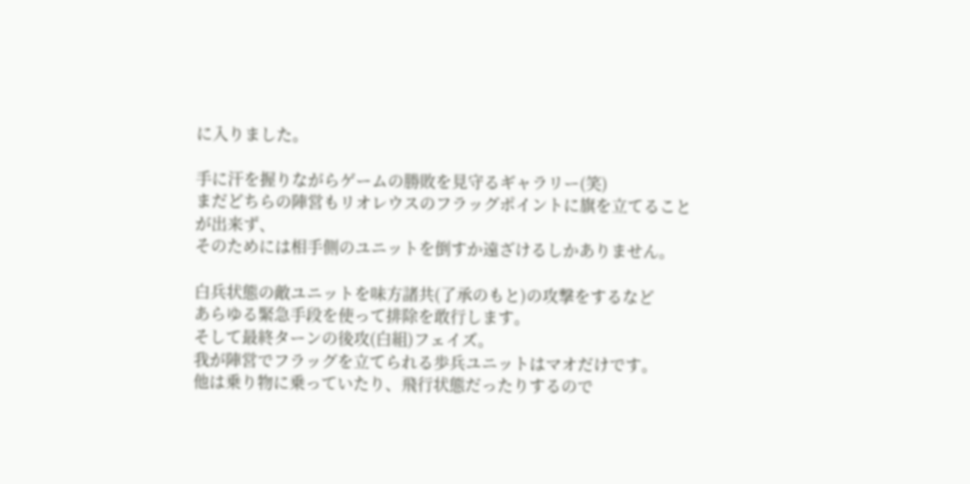に入りました。

手に汗を握りながらゲームの勝敗を見守るギャラリー(笑)
まだどちらの陣営もリオレウスのフラッグポイントに旗を立てることが出来ず、
そのためには相手側のユニットを倒すか遠ざけるしかありません。

白兵状態の敵ユニットを味方諸共(了承のもと)の攻撃をするなど
あらゆる緊急手段を使って排除を敢行します。
そして最終ターンの後攻(白組)フェイズ。
我が陣営でフラッグを立てられる歩兵ユニットはマオだけです。
他は乗り物に乗っていたり、飛行状態だったりするので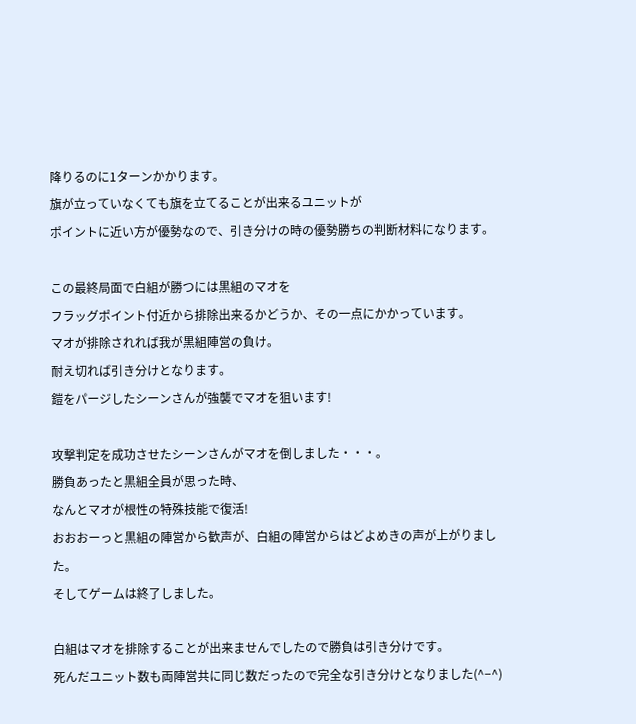降りるのに1ターンかかります。
旗が立っていなくても旗を立てることが出来るユニットが
ポイントに近い方が優勢なので、引き分けの時の優勢勝ちの判断材料になります。

この最終局面で白組が勝つには黒組のマオを
フラッグポイント付近から排除出来るかどうか、その一点にかかっています。
マオが排除されれば我が黒組陣営の負け。
耐え切れば引き分けとなります。
鎧をパージしたシーンさんが強襲でマオを狙います!

攻撃判定を成功させたシーンさんがマオを倒しました・・・。
勝負あったと黒組全員が思った時、
なんとマオが根性の特殊技能で復活!
おおおーっと黒組の陣営から歓声が、白組の陣営からはどよめきの声が上がりました。
そしてゲームは終了しました。

白組はマオを排除することが出来ませんでしたので勝負は引き分けです。
死んだユニット数も両陣営共に同じ数だったので完全な引き分けとなりました(^−^)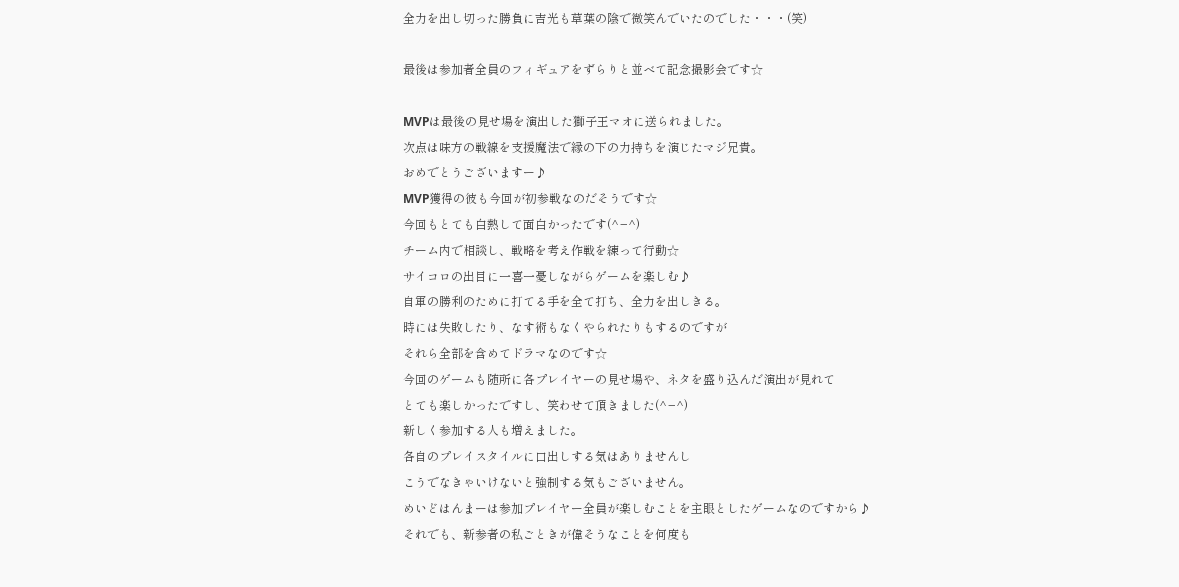全力を出し切った勝負に吉光も草葉の陰で微笑んでいたのでした・・・(笑)

最後は参加者全員のフィギュアをずらりと並べて記念撮影会です☆

MVPは最後の見せ場を演出した獅子王マオに送られました。
次点は味方の戦線を支援魔法で縁の下の力持ちを演じたマジ兄貴。
おめでとうございますー♪
MVP獲得の彼も今回が初参戦なのだそうです☆
今回もとても白熱して面白かったです(^−^)
チーム内で相談し、戦略を考え作戦を練って行動☆
サイコロの出目に一喜一憂しながらゲームを楽しむ♪
自軍の勝利のために打てる手を全て打ち、全力を出しきる。
時には失敗したり、なす術もなくやられたりもするのですが
それら全部を含めてドラマなのです☆
今回のゲームも随所に各プレイヤーの見せ場や、ネタを盛り込んだ演出が見れて
とても楽しかったですし、笑わせて頂きました(^−^)
新しく参加する人も増えました。
各自のプレイスタイルに口出しする気はありませんし
こうでなきゃいけないと強制する気もございません。
めいどはんまーは参加プレイヤー全員が楽しむことを主眼としたゲームなのですから♪
それでも、新参者の私ごときが偉そうなことを何度も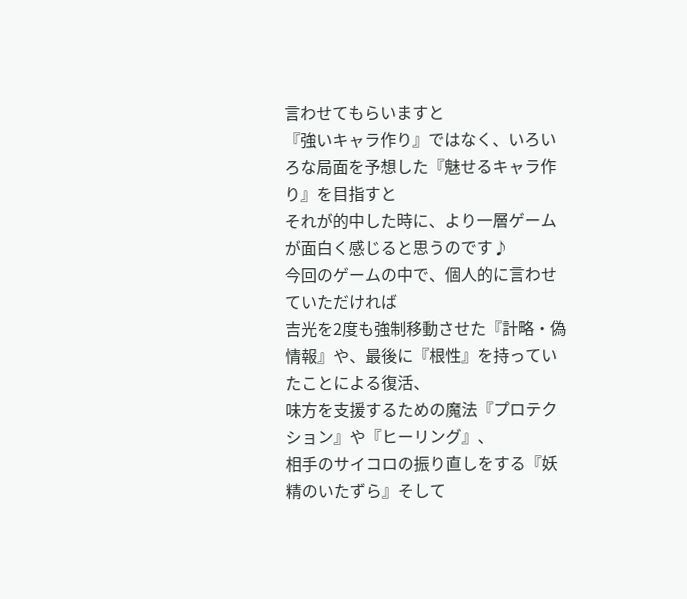言わせてもらいますと
『強いキャラ作り』ではなく、いろいろな局面を予想した『魅せるキャラ作り』を目指すと
それが的中した時に、より一層ゲームが面白く感じると思うのです♪
今回のゲームの中で、個人的に言わせていただければ
吉光を2度も強制移動させた『計略・偽情報』や、最後に『根性』を持っていたことによる復活、
味方を支援するための魔法『プロテクション』や『ヒーリング』、
相手のサイコロの振り直しをする『妖精のいたずら』そして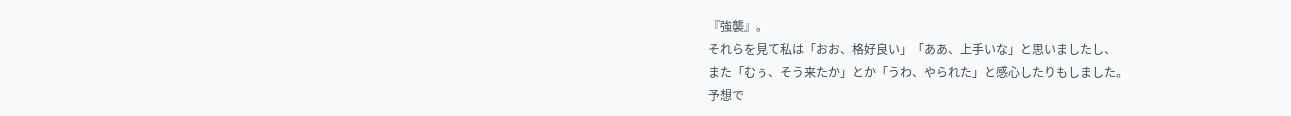『強襲』。
それらを見て私は「おお、格好良い」「ああ、上手いな」と思いましたし、
また「むぅ、そう来たか」とか「うわ、やられた」と感心したりもしました。
予想で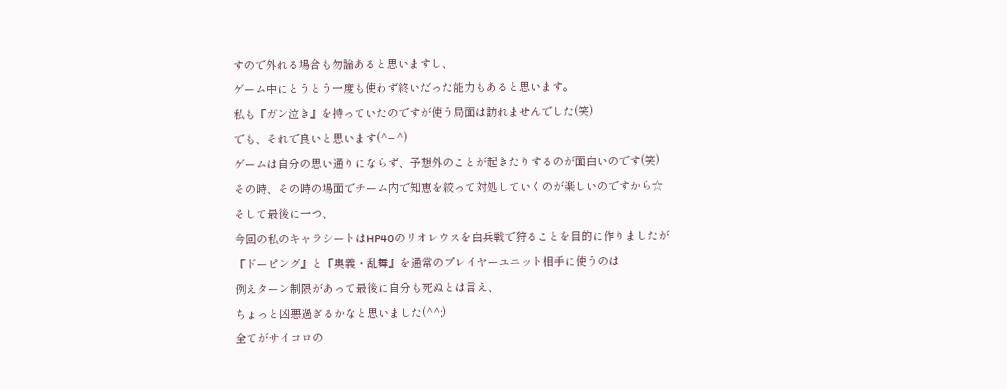すので外れる場合も勿論あると思いますし、
ゲーム中にとうとう一度も使わず終いだった能力もあると思います。
私も『ガン泣き』を持っていたのですが使う局面は訪れませんでした(笑)
でも、それで良いと思います(^−^)
ゲームは自分の思い通りにならず、予想外のことが起きたりするのが面白いのです(笑)
その時、その時の場面でチーム内で知恵を絞って対処していくのが楽しいのですから☆
そして最後に一つ、
今回の私のキャラシートはHP40のリオレウスを白兵戦で狩ることを目的に作りましたが
『ドーピング』と『奥義・乱舞』を通常のプレイヤーユニット相手に使うのは
例えターン制限があって最後に自分も死ぬとは言え、
ちょっと凶悪過ぎるかなと思いました(^^;)
全てがサイコロの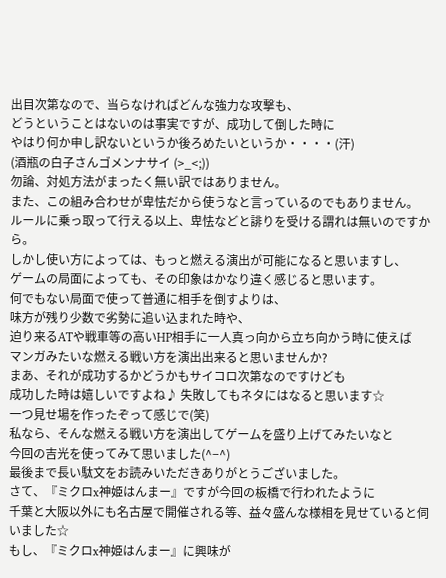出目次第なので、当らなければどんな強力な攻撃も、
どうということはないのは事実ですが、成功して倒した時に
やはり何か申し訳ないというか後ろめたいというか・・・・(汗)
(酒瓶の白子さんゴメンナサイ (>_<;))
勿論、対処方法がまったく無い訳ではありません。
また、この組み合わせが卑怯だから使うなと言っているのでもありません。
ルールに乗っ取って行える以上、卑怯などと誹りを受ける謂れは無いのですから。
しかし使い方によっては、もっと燃える演出が可能になると思いますし、
ゲームの局面によっても、その印象はかなり違く感じると思います。
何でもない局面で使って普通に相手を倒すよりは、
味方が残り少数で劣勢に追い込まれた時や、
迫り来るATや戦車等の高いHP相手に一人真っ向から立ち向かう時に使えば
マンガみたいな燃える戦い方を演出出来ると思いませんか?
まあ、それが成功するかどうかもサイコロ次第なのですけども
成功した時は嬉しいですよね♪ 失敗してもネタにはなると思います☆
一つ見せ場を作ったぞって感じで(笑)
私なら、そんな燃える戦い方を演出してゲームを盛り上げてみたいなと
今回の吉光を使ってみて思いました(^−^)
最後まで長い駄文をお読みいただきありがとうございました。
さて、『ミクロx神姫はんまー』ですが今回の板橋で行われたように
千葉と大阪以外にも名古屋で開催される等、益々盛んな様相を見せていると伺いました☆
もし、『ミクロx神姫はんまー』に興味が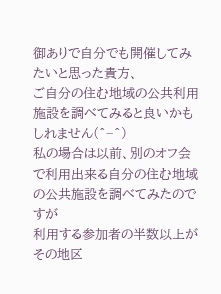御ありで自分でも開催してみたいと思った貴方、
ご自分の住む地域の公共利用施設を調べてみると良いかもしれません(^−^)
私の場合は以前、別のオフ会で利用出来る自分の住む地域の公共施設を調べてみたのですが
利用する参加者の半数以上がその地区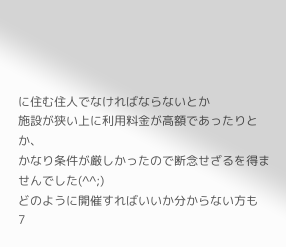に住む住人でなければならないとか
施設が狭い上に利用料金が高額であったりとか、
かなり条件が厳しかったので断念せざるを得ませんでした(^^;)
どのように開催すればいいか分からない方も
7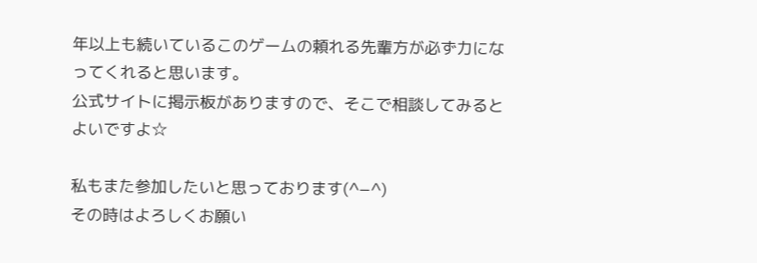年以上も続いているこのゲームの頼れる先輩方が必ず力になってくれると思います。
公式サイトに掲示板がありますので、そこで相談してみるとよいですよ☆

私もまた参加したいと思っております(^−^)
その時はよろしくお願い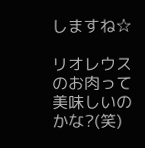しますね☆

リオレウスのお肉って美味しいのかな?(笑)